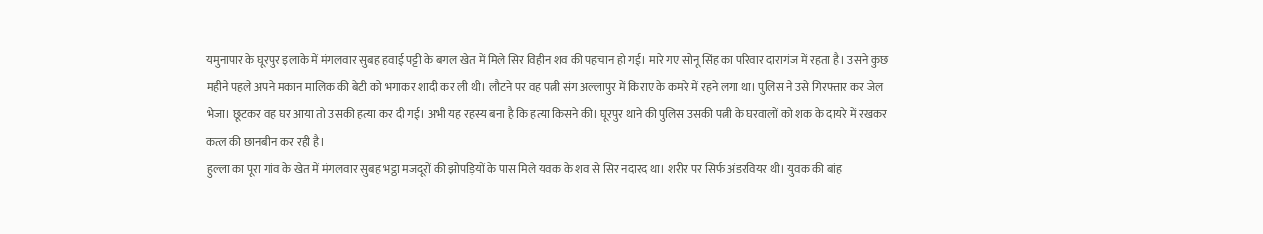यमुनापार के घूरपुर इलाके में मंगलवार सुबह हवाई पट्टी के बगल खेत में मिले सिर विहीन शव की पहचान हो गई। मारे गए सोनू सिंह का परिवार दारागंज में रहता है। उसने कुछ महीने पहले अपने मकान मालिक की बेटी को भगाकर शादी कर ली थी। लौटने पर वह पत्नी संग अल्लापुर में किराए के कमरे में रहने लगा था। पुलिस ने उसे गिरफ्तार कर जेल भेजा। छूटकर वह घर आया तो उसकी हत्या कर दी गई। अभी यह रहस्य बना है कि हत्या किसने की। घूरपुर थाने की पुलिस उसकी पत्नी के घरवालों को शक के दायरे में रखकर कत्ल की छानबीन कर रही है।
हुल्ला का पूरा गांव के खेत में मंगलवार सुबह भट्ठा मजदूरों की झोपड़ियों के पास मिले यवक के शव से सिर नदारद था। शरीर पर सिर्फ अंडरवियर थी। युवक की बांह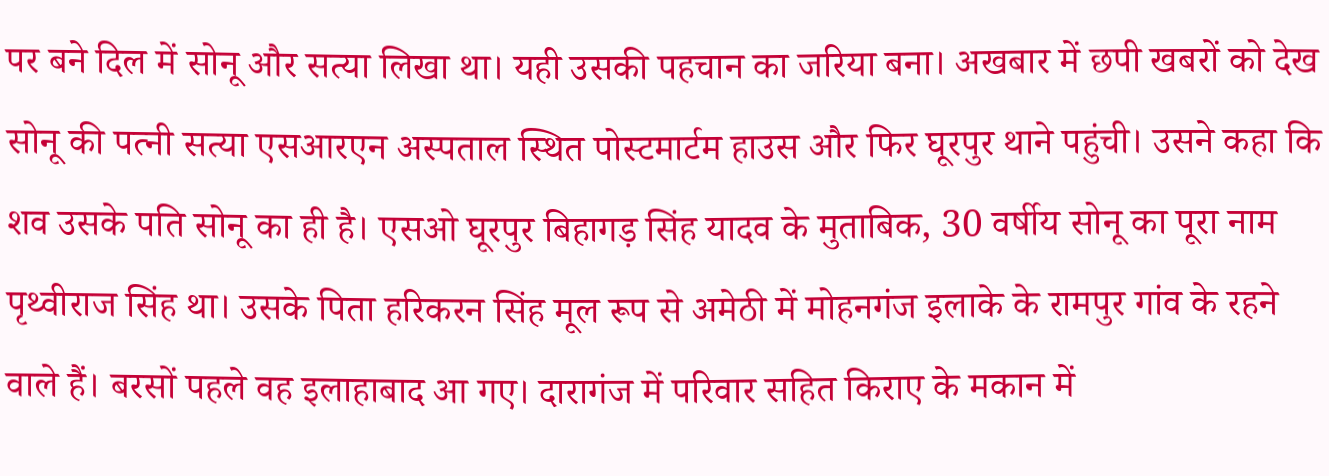पर बने दिल में सोनू और सत्या लिखा था। यही उसकी पहचान का जरिया बना। अखबार में छपी खबरों को देख सोनू की पत्नी सत्या एसआरएन अस्पताल स्थित पोस्टमार्टम हाउस और फिर घूरपुर थाने पहुंची। उसने कहा कि शव उसके पति सोनू का ही है। एसओ घूरपुर बिहागड़ सिंह यादव के मुताबिक, 30 वर्षीय सोनू का पूरा नाम पृथ्वीराज सिंह था। उसके पिता हरिकरन सिंह मूल रूप से अमेठी में मोहनगंज इलाके के रामपुर गांव के रहने वाले हैं। बरसों पहले वह इलाहाबाद आ गए। दारागंज में परिवार सहित किराए के मकान में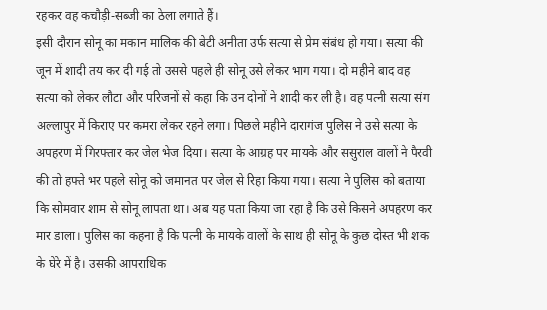रहकर वह कचौड़ी-सब्जी का ठेला लगाते हैं।
इसी दौरान सोनू का मकान मालिक की बेटी अनीता उर्फ सत्या से प्रेम संबंध हो गया। सत्या की जून में शादी तय कर दी गई तो उससे पहले ही सोनू उसे लेकर भाग गया। दो महीने बाद वह सत्या को लेकर लौटा और परिजनों से कहा कि उन दोनों ने शादी कर ली है। वह पत्नी सत्या संग अल्लापुर में किराए पर कमरा लेकर रहने लगा। पिछले महीने दारागंज पुलिस ने उसे सत्या के अपहरण में गिरफ्तार कर जेल भेज दिया। सत्या के आग्रह पर मायके और ससुराल वालों ने पैरवी की तो हफ्ते भर पहले सोनू को जमानत पर जेल से रिहा किया गया। सत्या ने पुलिस को बताया कि सोमवार शाम से सोनू लापता था। अब यह पता किया जा रहा है कि उसे किसने अपहरण कर मार डाला। पुलिस का कहना है कि पत्नी के मायके वालों के साथ ही सोनू के कुछ दोस्त भी शक के घेरे में है। उसकी आपराधिक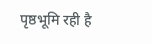पृष्ठभूमि रही है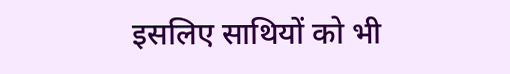इसलिए साथियों को भी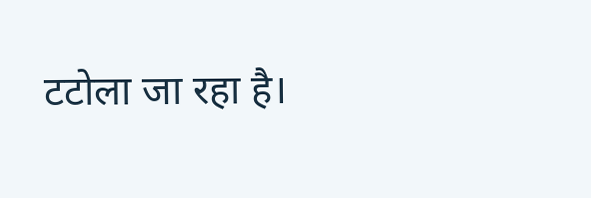टटोला जा रहा है।